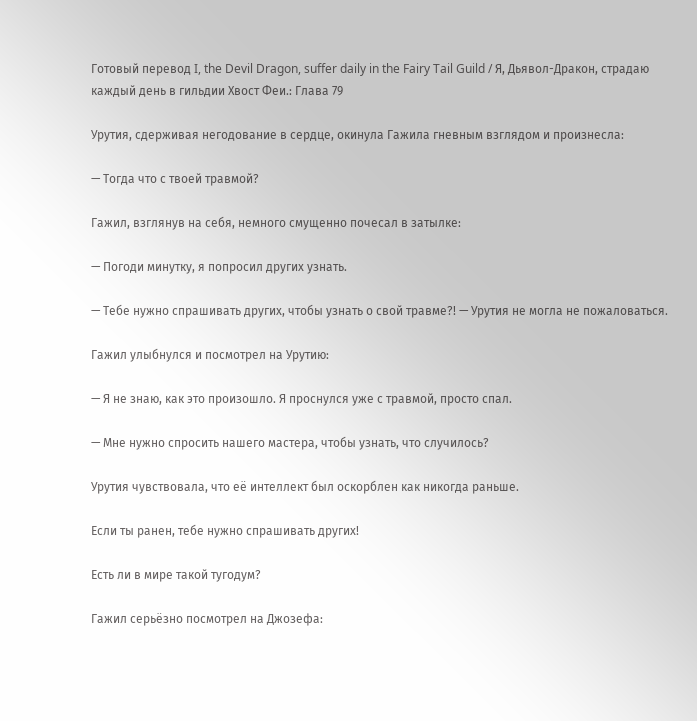Готовый перевод I, the Devil Dragon, suffer daily in the Fairy Tail Guild / Я, Дьявол-Дракон, страдаю каждый день в гильдии Хвост Феи.: Глава 79

Урутия, сдерживая негодование в сердце, окинула Гажила гневным взглядом и произнесла:

— Тогда что с твоей травмой?

Гажил, взглянув на себя, немного смущенно почесал в затылке:

— Погоди минутку, я попросил других узнать.

— Тебе нужно спрашивать других, чтобы узнать о свой травме?! — Урутия не могла не пожаловаться.

Гажил улыбнулся и посмотрел на Урутию:

— Я не знаю, как это произошло. Я проснулся уже с травмой, просто спал.

— Мне нужно спросить нашего мастера, чтобы узнать, что случилось?

Урутия чувствовала, что её интеллект был оскорблен как никогда раньше.

Если ты ранен, тебе нужно спрашивать других!

Есть ли в мире такой тугодум?

Гажил серьёзно посмотрел на Джозефа: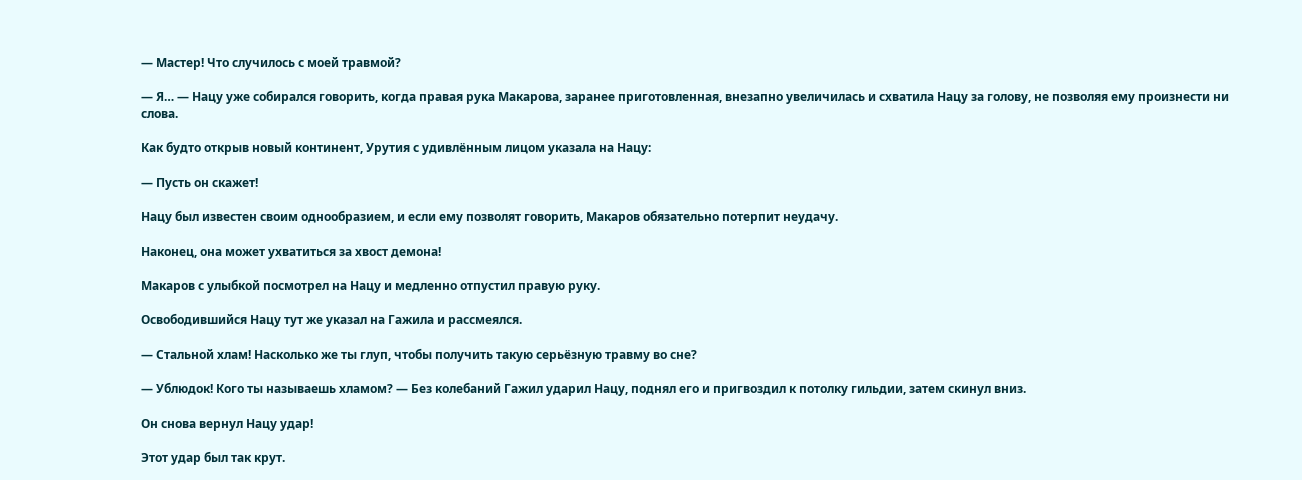— Мастер! Что случилось с моей травмой?

— Я… — Нацу уже собирался говорить, когда правая рука Макарова, заранее приготовленная, внезапно увеличилась и схватила Нацу за голову, не позволяя ему произнести ни слова.

Как будто открыв новый континент, Урутия с удивлённым лицом указала на Нацу:

— Пусть он скажет!

Нацу был известен своим однообразием, и если ему позволят говорить, Макаров обязательно потерпит неудачу.

Наконец, она может ухватиться за хвост демона!

Макаров с улыбкой посмотрел на Нацу и медленно отпустил правую руку.

Освободившийся Нацу тут же указал на Гажила и рассмеялся.

— Стальной хлам! Насколько же ты глуп, чтобы получить такую серьёзную травму во сне?

— Ублюдок! Кого ты называешь хламом? — Без колебаний Гажил ударил Нацу, поднял его и пригвоздил к потолку гильдии, затем скинул вниз.

Он снова вернул Нацу удар!

Этот удар был так крут.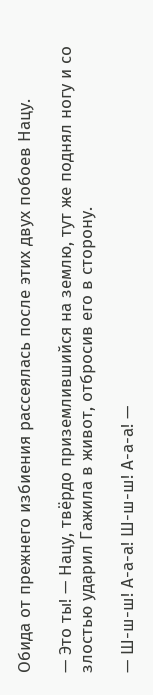Обида от прежнего избиения рассеялась после этих двух побоев Нацу.

— Это ты! — Нацу, твёрдо приземлившийся на землю, тут же поднял ногу и со злостью ударил Гажила в живот, отбросив его в сторону.

— Ш-ш-ш! А-а-а! Ш-ш-ш! А-а-а! —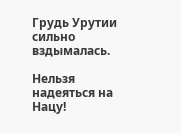Грудь Урутии сильно вздымалась.

Нельзя надеяться на Нацу!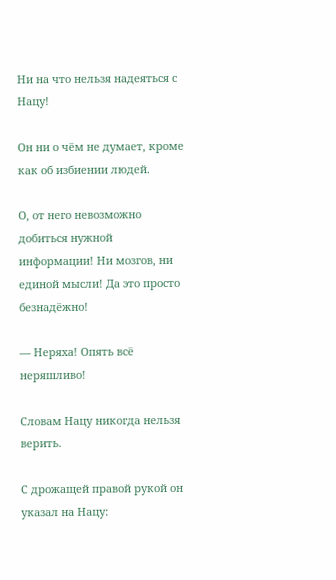Ни на что нельзя надеяться с Нацу!

Он ни о чём не думает, кроме как об избиении людей.

О, от него невозможно добиться нужной информации! Ни мозгов, ни единой мысли! Да это просто безнадёжно!

— Неряха! Опять всё неряшливо!

Словам Нацу никогда нельзя верить.

С дрожащей правой рукой он указал на Нацу: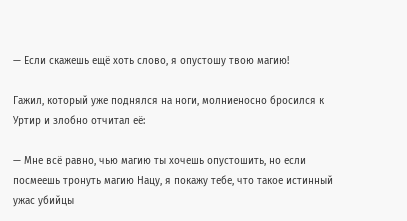— Если скажешь ещё хоть слово, я опустошу твою магию!

Гажил, который уже поднялся на ноги, молниеносно бросился к Уртир и злобно отчитал её:

— Мне всё равно, чью магию ты хочешь опустошить, но если посмеешь тронуть магию Нацу, я покажу тебе, что такое истинный ужас убийцы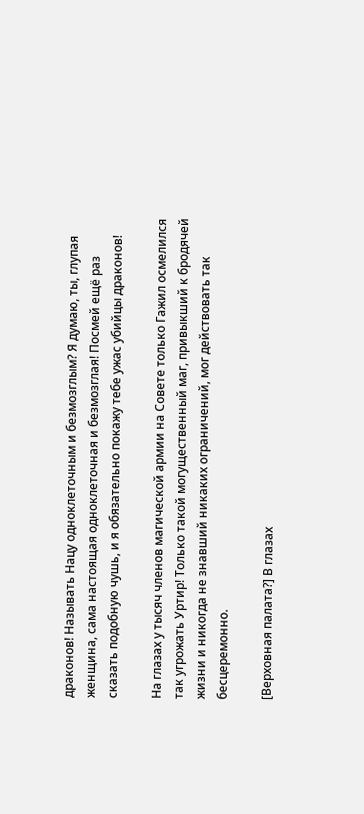драконов! Называть Нацу одноклеточным и безмозглым? Я думаю, ты, глупая женщина, сама настоящая одноклеточная и безмозглая! Посмей ещё раз сказать подобную чушь, и я обязательно покажу тебе ужас убийцы драконов!

На глазах у тысяч членов магической армии на Совете только Гажил осмелился так угрожать Уртир! Только такой могущественный маг, привыкший к бродячей жизни и никогда не знавший никаких ограничений, мог действовать так бесцеремонно.

[Верховная палата?] В глазах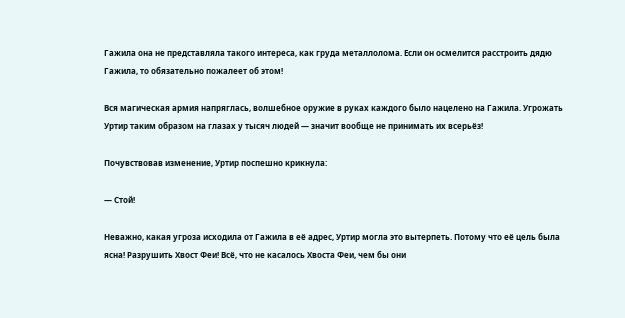Гажила она не представляла такого интереса, как груда металлолома. Если он осмелится расстроить дядю Гажила, то обязательно пожалеет об этом!

Вся магическая армия напряглась, волшебное оружие в руках каждого было нацелено на Гажила. Угрожать Уртир таким образом на глазах у тысяч людей — значит вообще не принимать их всерьёз!

Почувствовав изменение, Уртир поспешно крикнула:

— Стой!

Неважно, какая угроза исходила от Гажила в её адрес, Уртир могла это вытерпеть. Потому что её цель была ясна! Разрушить Хвост Феи! Всё, что не касалось Хвоста Феи, чем бы они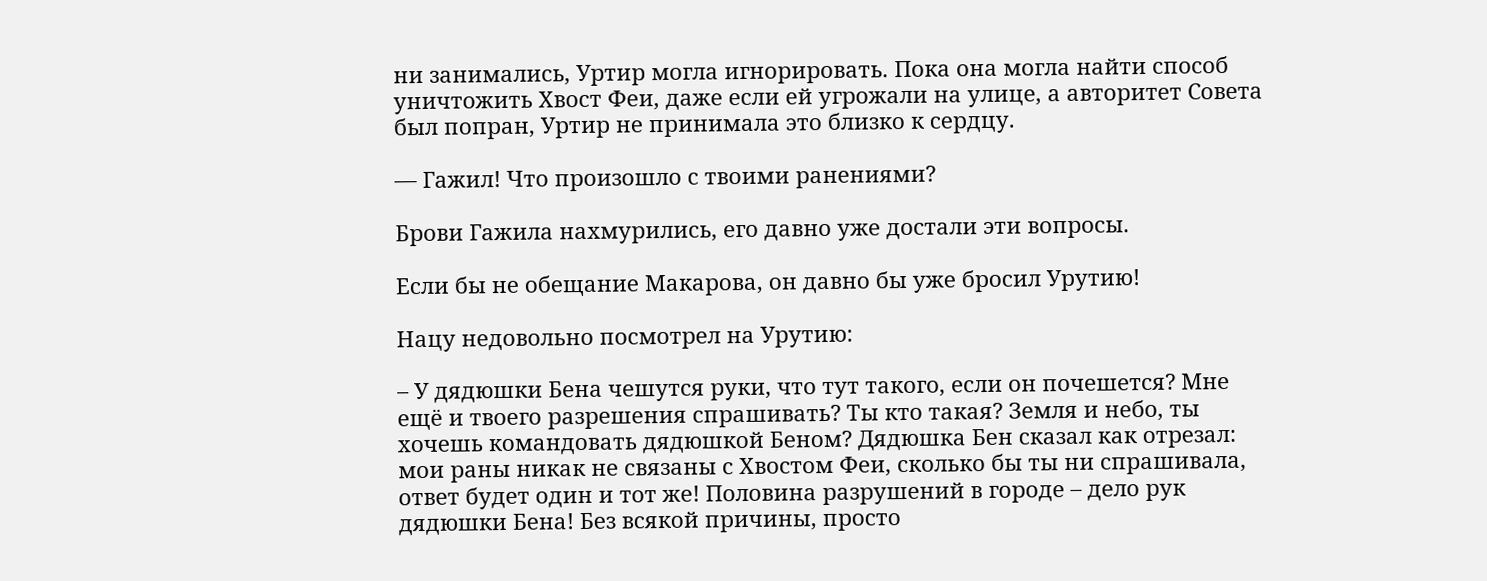ни занимались, Уртир могла игнорировать. Пока она могла найти способ уничтожить Хвост Феи, даже если ей угрожали на улице, а авторитет Совета был попран, Уртир не принимала это близко к сердцу.

— Гажил! Что произошло с твоими ранениями?

Брови Гажила нахмурились, его давно уже достали эти вопросы.

Если бы не обещание Макарова, он давно бы уже бросил Урутию!

Нацу недовольно посмотрел на Урутию:

– У дядюшки Бена чешутся руки, что тут такого, если он почешется? Мне ещё и твоего разрешения спрашивать? Ты кто такая? Земля и небо, ты хочешь командовать дядюшкой Беном? Дядюшка Бен сказал как отрезал: мои раны никак не связаны с Хвостом Феи, сколько бы ты ни спрашивала, ответ будет один и тот же! Половина разрушений в городе – дело рук дядюшки Бена! Без всякой причины, просто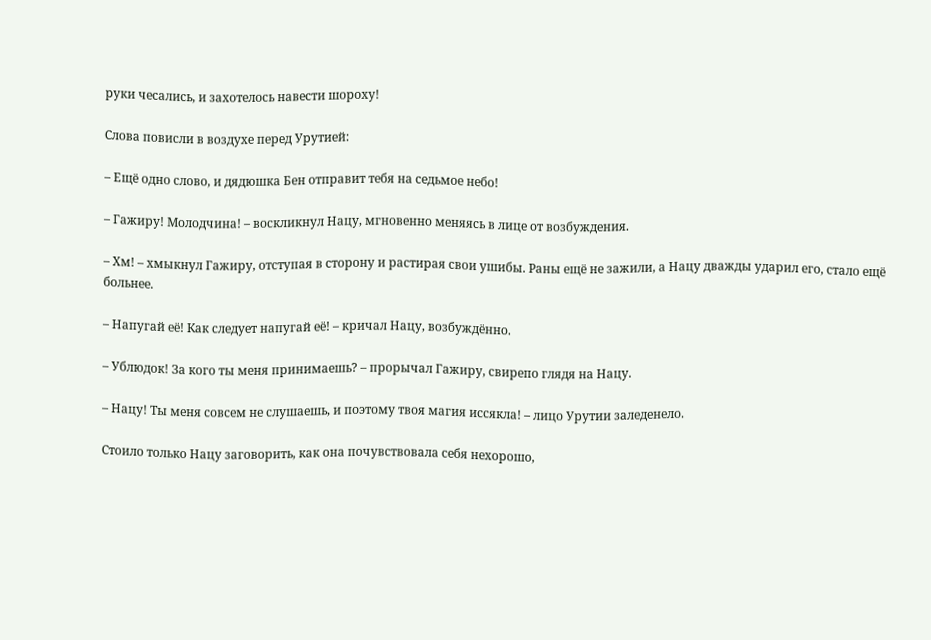руки чесались, и захотелось навести шороху!

Слова повисли в воздухе перед Урутией:

– Ещё одно слово, и дядюшка Бен отправит тебя на седьмое небо!

– Гажиру! Молодчина! – воскликнул Нацу, мгновенно меняясь в лице от возбуждения.

– Хм! – хмыкнул Гажиру, отступая в сторону и растирая свои ушибы. Раны ещё не зажили, а Нацу дважды ударил его, стало ещё больнее.

– Напугай её! Как следует напугай её! – кричал Нацу, возбуждённо.

– Ублюдок! За кого ты меня принимаешь? – прорычал Гажиру, свирепо глядя на Нацу.

– Нацу! Ты меня совсем не слушаешь, и поэтому твоя магия иссякла! – лицо Урутии заледенело.

Стоило только Нацу заговорить, как она почувствовала себя нехорошо,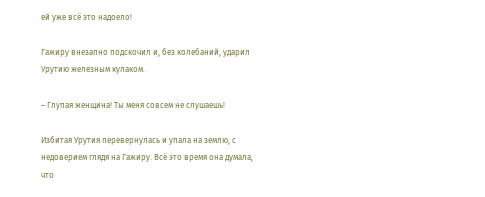ей уже всё это надоело!

Гажиру внезапно подскочил и, без колебаний, ударил Урутию железным кулаком.

– Глупая женщина! Ты меня совсем не слушаешь!

Избитая Урутия перевернулась и упала на землю, с недоверием глядя на Гажиру. Всё это время она думала, что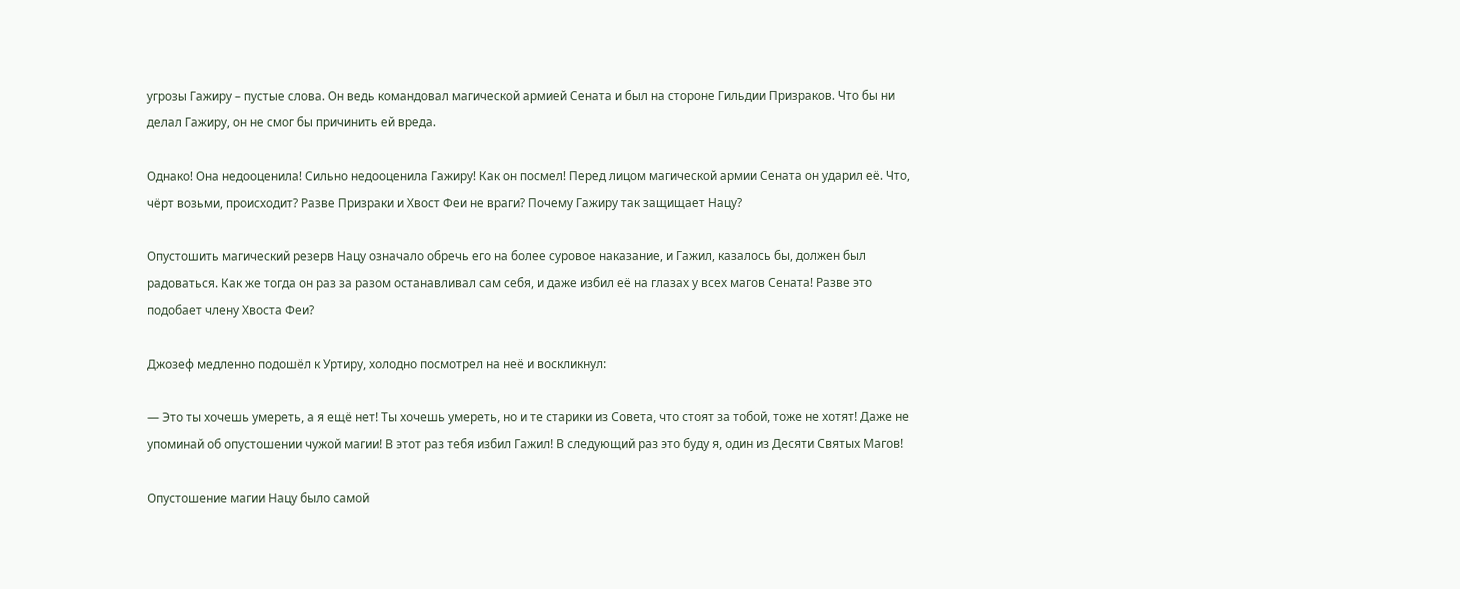угрозы Гажиру – пустые слова. Он ведь командовал магической армией Сената и был на стороне Гильдии Призраков. Что бы ни делал Гажиру, он не смог бы причинить ей вреда.

Однако! Она недооценила! Сильно недооценила Гажиру! Как он посмел! Перед лицом магической армии Сената он ударил её. Что, чёрт возьми, происходит? Разве Призраки и Хвост Феи не враги? Почему Гажиру так защищает Нацу?

Опустошить магический резерв Нацу означало обречь его на более суровое наказание, и Гажил, казалось бы, должен был радоваться. Как же тогда он раз за разом останавливал сам себя, и даже избил её на глазах у всех магов Сената! Разве это подобает члену Хвоста Феи?

Джозеф медленно подошёл к Уртиру, холодно посмотрел на неё и воскликнул:

— Это ты хочешь умереть, а я ещё нет! Ты хочешь умереть, но и те старики из Совета, что стоят за тобой, тоже не хотят! Даже не упоминай об опустошении чужой магии! В этот раз тебя избил Гажил! В следующий раз это буду я, один из Десяти Святых Магов!

Опустошение магии Нацу было самой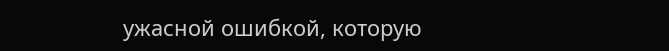ужасной ошибкой, которую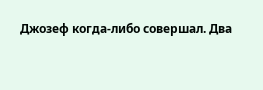Джозеф когда-либо совершал. Два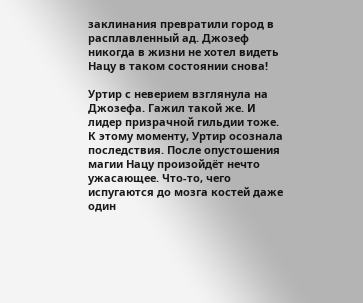заклинания превратили город в расплавленный ад. Джозеф никогда в жизни не хотел видеть Нацу в таком состоянии снова!

Уртир с неверием взглянула на Джозефа. Гажил такой же. И лидер призрачной гильдии тоже. К этому моменту, Уртир осознала последствия. После опустошения магии Нацу произойдёт нечто ужасающее. Что-то, чего испугаются до мозга костей даже один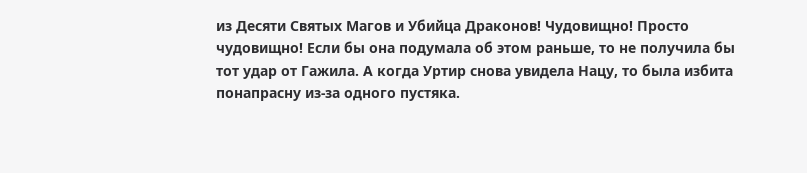из Десяти Святых Магов и Убийца Драконов! Чудовищно! Просто чудовищно! Если бы она подумала об этом раньше, то не получила бы тот удар от Гажила. А когда Уртир снова увидела Нацу, то была избита понапрасну из-за одного пустяка.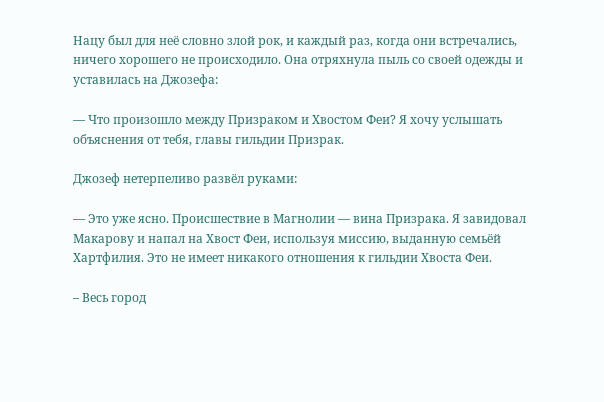Нацу был для неё словно злой рок, и каждый раз, когда они встречались, ничего хорошего не происходило. Она отряхнула пыль со своей одежды и уставилась на Джозефа:

— Что произошло между Призраком и Хвостом Феи? Я хочу услышать объяснения от тебя, главы гильдии Призрак.

Джозеф нетерпеливо развёл руками:

— Это уже ясно. Происшествие в Магнолии — вина Призрака. Я завидовал Макарову и напал на Хвост Феи, используя миссию, выданную семьёй Хартфилия. Это не имеет никакого отношения к гильдии Хвоста Феи.

– Весь город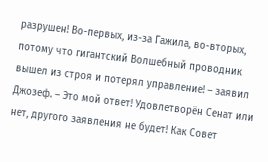разрушен! Во-первых, из-за Гажила, во-вторых, потому что гигантский Волшебный проводник вышел из строя и потерял управление! – заявил Джозеф. – Это мой ответ! Удовлетворён Сенат или нет, другого заявления не будет! Как Совет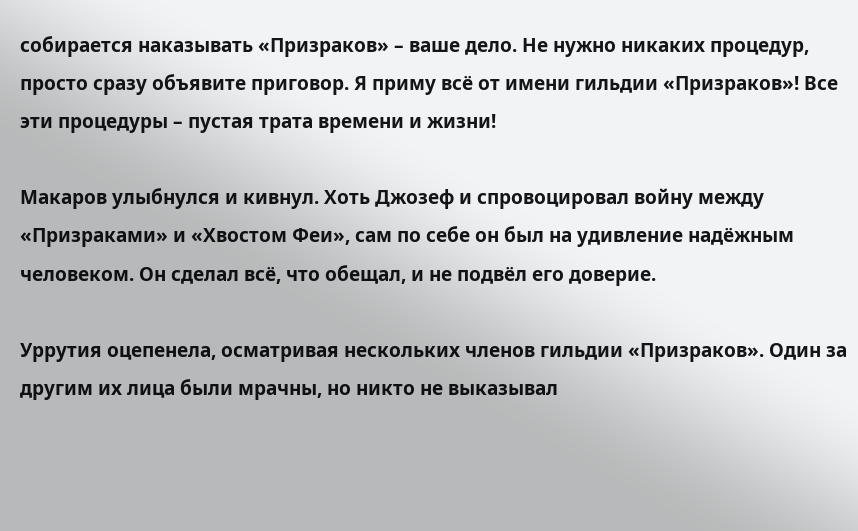собирается наказывать «Призраков» – ваше дело. Не нужно никаких процедур, просто сразу объявите приговор. Я приму всё от имени гильдии «Призраков»! Все эти процедуры – пустая трата времени и жизни!

Макаров улыбнулся и кивнул. Хоть Джозеф и спровоцировал войну между «Призраками» и «Хвостом Феи», сам по себе он был на удивление надёжным человеком. Он сделал всё, что обещал, и не подвёл его доверие.

Уррутия оцепенела, осматривая нескольких членов гильдии «Призраков». Один за другим их лица были мрачны, но никто не выказывал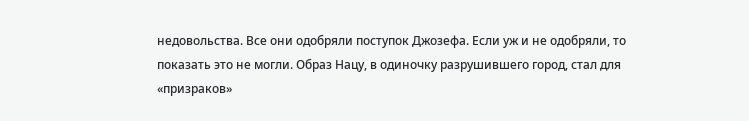недовольства. Все они одобряли поступок Джозефа. Если уж и не одобряли, то показать это не могли. Образ Нацу, в одиночку разрушившего город, стал для «призраков»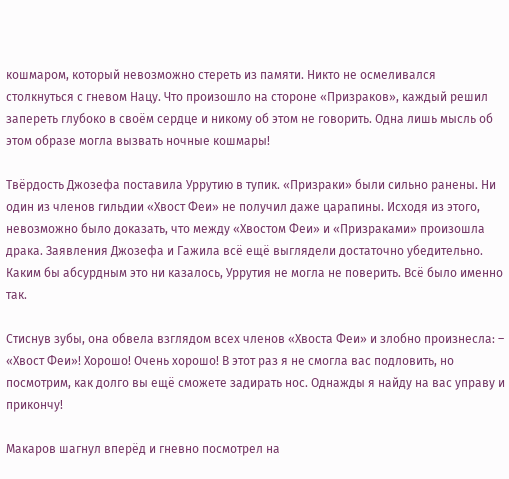кошмаром, который невозможно стереть из памяти. Никто не осмеливался столкнуться с гневом Нацу. Что произошло на стороне «Призраков», каждый решил запереть глубоко в своём сердце и никому об этом не говорить. Одна лишь мысль об этом образе могла вызвать ночные кошмары!

Твёрдость Джозефа поставила Уррутию в тупик. «Призраки» были сильно ранены. Ни один из членов гильдии «Хвост Феи» не получил даже царапины. Исходя из этого, невозможно было доказать, что между «Хвостом Феи» и «Призраками» произошла драка. Заявления Джозефа и Гажила всё ещё выглядели достаточно убедительно. Каким бы абсурдным это ни казалось, Уррутия не могла не поверить. Всё было именно так.

Стиснув зубы, она обвела взглядом всех членов «Хвоста Феи» и злобно произнесла: – «Хвост Феи»! Хорошо! Очень хорошо! В этот раз я не смогла вас подловить, но посмотрим, как долго вы ещё сможете задирать нос. Однажды я найду на вас управу и прикончу!

Макаров шагнул вперёд и гневно посмотрел на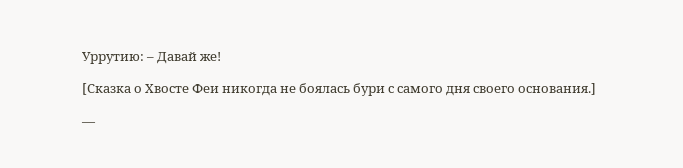Уррутию: – Давай же!

[Сказка о Хвосте Феи никогда не боялась бури с самого дня своего основания.]

—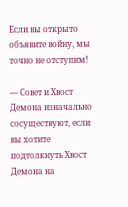Если вы открыто объявите войну, мы точно не отступим!

— Совет и Хвост Демона изначально сосуществуют, если вы хотите подтолкнуть Хвост Демона на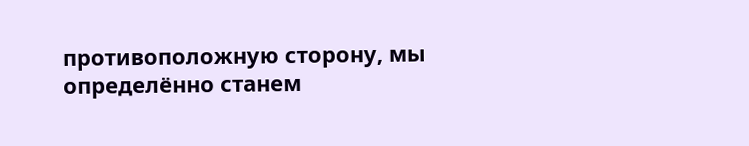противоположную сторону, мы определённо станем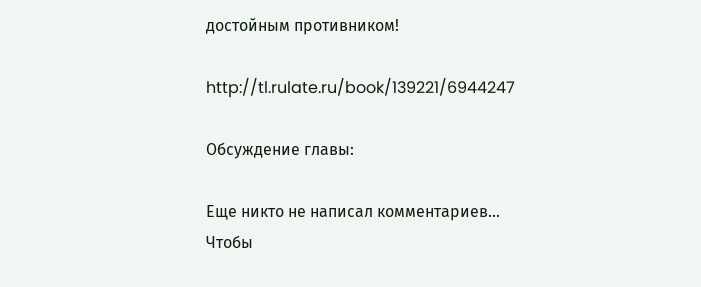достойным противником!

http://tl.rulate.ru/book/139221/6944247

Обсуждение главы:

Еще никто не написал комментариев...
Чтобы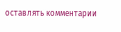оставлять комментарии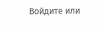Войдите или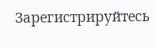Зарегистрируйтесь